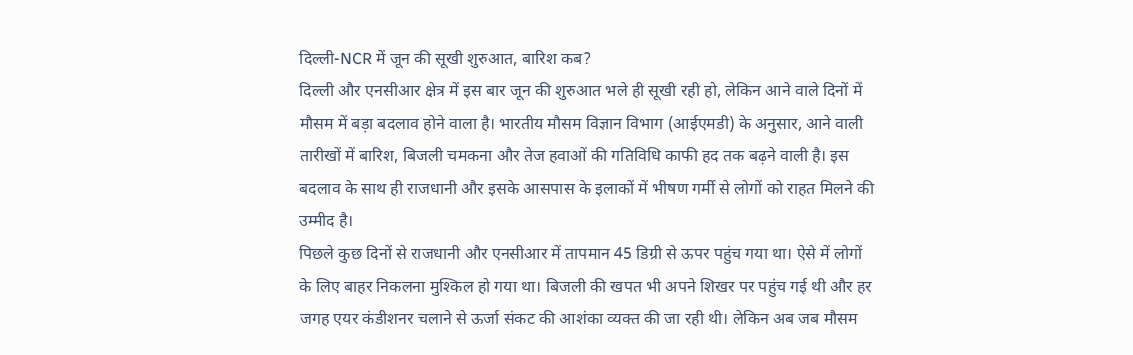दिल्ली-NCR में जून की सूखी शुरुआत, बारिश कब?
दिल्ली और एनसीआर क्षेत्र में इस बार जून की शुरुआत भले ही सूखी रही हो, लेकिन आने वाले दिनों में मौसम में बड़ा बदलाव होने वाला है। भारतीय मौसम विज्ञान विभाग (आईएमडी) के अनुसार, आने वाली तारीखों में बारिश, बिजली चमकना और तेज हवाओं की गतिविधि काफी हद तक बढ़ने वाली है। इस बदलाव के साथ ही राजधानी और इसके आसपास के इलाकों में भीषण गर्मी से लोगों को राहत मिलने की उम्मीद है।
पिछले कुछ दिनों से राजधानी और एनसीआर में तापमान 45 डिग्री से ऊपर पहुंच गया था। ऐसे में लोगों के लिए बाहर निकलना मुश्किल हो गया था। बिजली की खपत भी अपने शिखर पर पहुंच गई थी और हर जगह एयर कंडीशनर चलाने से ऊर्जा संकट की आशंका व्यक्त की जा रही थी। लेकिन अब जब मौसम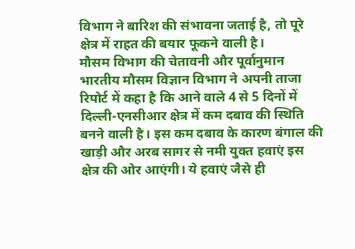विभाग ने बारिश की संभावना जताई है, तो पूरे क्षेत्र में राहत की बयार फूकने वाली है।
मौसम विभाग की चेतावनी और पूर्वानुमान
भारतीय मौसम विज्ञान विभाग ने अपनी ताजा रिपोर्ट में कहा है कि आने वाले 4 से 5 दिनों में दिल्ली-एनसीआर क्षेत्र में कम दबाव की स्थिति बनने वाली है। इस कम दबाव के कारण बंगाल की खाड़ी और अरब सागर से नमी युक्त हवाएं इस क्षेत्र की ओर आएंगी। ये हवाएं जैसे ही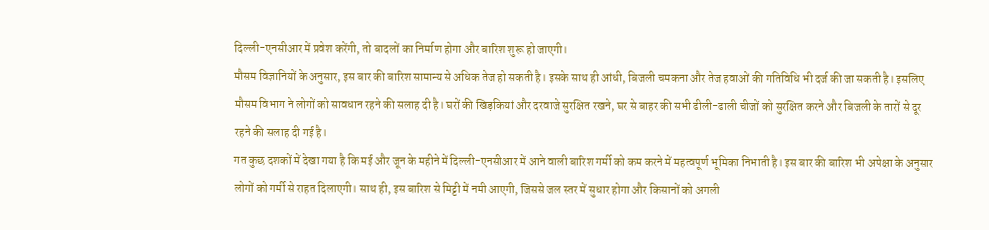दिल्ली-एनसीआर में प्रवेश करेंगी, तो बादलों का निर्माण होगा और बारिश शुरू हो जाएगी।
मौसम विज्ञानियों के अनुसार, इस बार की बारिश सामान्य से अधिक तेज हो सकती है। इसके साथ ही आंधी, बिजली चमकना और तेज हवाओं की गतिविधि भी दर्ज की जा सकती है। इसलिए मौसम विभाग ने लोगों को सावधान रहने की सलाह दी है। घरों की खिड़कियां और दरवाजे सुरक्षित रखने, घर से बाहर की सभी ढीली-ढाली चीजों को सुरक्षित करने और बिजली के तारों से दूर रहने की सलाह दी गई है।
गत कुछ दशकों में देखा गया है कि मई और जून के महीने में दिल्ली-एनसीआर में आने वाली बारिश गर्मी को कम करने में महत्वपूर्ण भूमिका निभाती है। इस बार की बारिश भी अपेक्षा के अनुसार लोगों को गर्मी से राहत दिलाएगी। साथ ही, इस बारिश से मिट्टी में नमी आएगी, जिससे जल स्तर में सुधार होगा और किसानों को अगली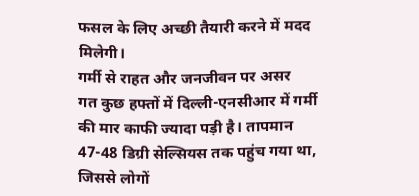फसल के लिए अच्छी तैयारी करने में मदद मिलेगी।
गर्मी से राहत और जनजीवन पर असर
गत कुछ हफ्तों में दिल्ली-एनसीआर में गर्मी की मार काफी ज्यादा पड़ी है। तापमान 47-48 डिग्री सेल्सियस तक पहुंच गया था, जिससे लोगों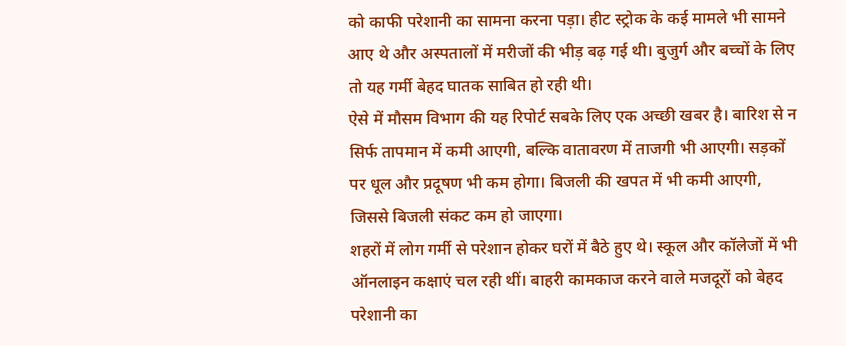को काफी परेशानी का सामना करना पड़ा। हीट स्ट्रोक के कई मामले भी सामने आए थे और अस्पतालों में मरीजों की भीड़ बढ़ गई थी। बुजुर्ग और बच्चों के लिए तो यह गर्मी बेहद घातक साबित हो रही थी।
ऐसे में मौसम विभाग की यह रिपोर्ट सबके लिए एक अच्छी खबर है। बारिश से न सिर्फ तापमान में कमी आएगी, बल्कि वातावरण में ताजगी भी आएगी। सड़कों पर धूल और प्रदूषण भी कम होगा। बिजली की खपत में भी कमी आएगी, जिससे बिजली संकट कम हो जाएगा।
शहरों में लोग गर्मी से परेशान होकर घरों में बैठे हुए थे। स्कूल और कॉलेजों में भी ऑनलाइन कक्षाएं चल रही थीं। बाहरी कामकाज करने वाले मजदूरों को बेहद परेशानी का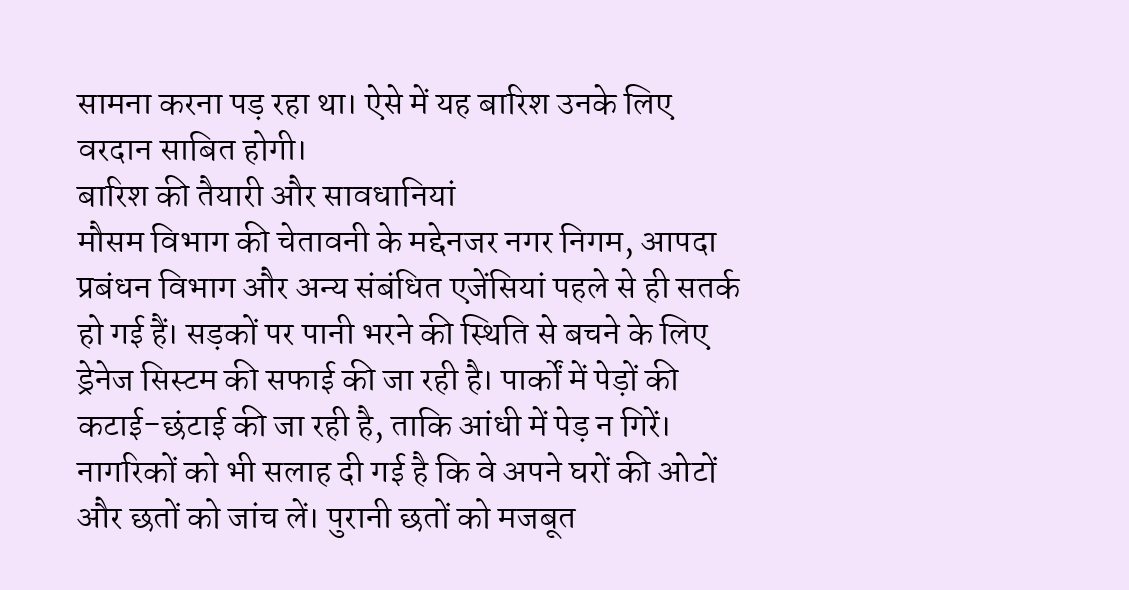सामना करना पड़ रहा था। ऐसे में यह बारिश उनके लिए वरदान साबित होगी।
बारिश की तैयारी और सावधानियां
मौसम विभाग की चेतावनी के मद्देनजर नगर निगम, आपदा प्रबंधन विभाग और अन्य संबंधित एजेंसियां पहले से ही सतर्क हो गई हैं। सड़कों पर पानी भरने की स्थिति से बचने के लिए ड्रेनेज सिस्टम की सफाई की जा रही है। पार्कों में पेड़ों की कटाई-छंटाई की जा रही है, ताकि आंधी में पेड़ न गिरें।
नागरिकों को भी सलाह दी गई है कि वे अपने घरों की ओटों और छतों को जांच लें। पुरानी छतों को मजबूत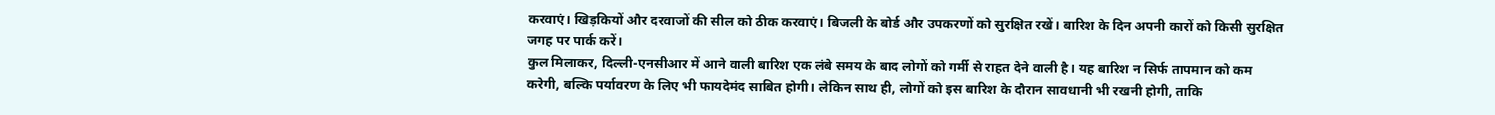करवाएं। खिड़कियों और दरवाजों की सील को ठीक करवाएं। बिजली के बोर्ड और उपकरणों को सुरक्षित रखें। बारिश के दिन अपनी कारों को किसी सुरक्षित जगह पर पार्क करें।
कुल मिलाकर, दिल्ली-एनसीआर में आने वाली बारिश एक लंबे समय के बाद लोगों को गर्मी से राहत देने वाली है। यह बारिश न सिर्फ तापमान को कम करेगी, बल्कि पर्यावरण के लिए भी फायदेमंद साबित होगी। लेकिन साथ ही, लोगों को इस बारिश के दौरान सावधानी भी रखनी होगी, ताकि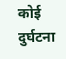कोई दुर्घटना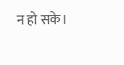न हो सके।